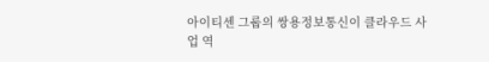아이티센 그룹의 쌍용정보통신이 클라우드 사업 역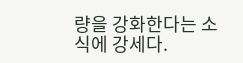량을 강화한다는 소식에 강세다.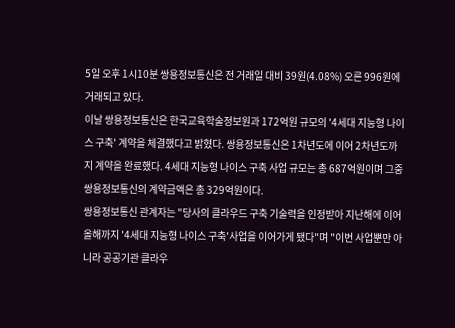5일 오후 1시10분 쌍용정보통신은 전 거래일 대비 39원(4.08%) 오른 996원에 거래되고 있다.
이날 쌍용정보통신은 한국교육학술정보원과 172억원 규모의 '4세대 지능형 나이스 구축' 계약을 체결했다고 밝혔다. 쌍용정보통신은 1차년도에 이어 2차년도까지 계약을 완료했다. 4세대 지능형 나이스 구축 사업 규모는 총 687억원이며 그중 쌍용정보통신의 계약금액은 총 329억원이다.
쌍용정보통신 관계자는 "당사의 클라우드 구축 기술력을 인정받아 지난해에 이어 올해까지 '4세대 지능형 나이스 구축'사업을 이어가게 됐다"며 "이번 사업뿐만 아니라 공공기관 클라우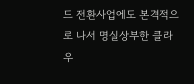드 전환사업에도 본격적으로 나서 명실상부한 클라우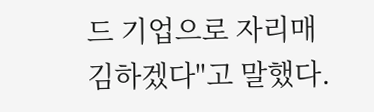드 기업으로 자리매김하겠다"고 말했다.